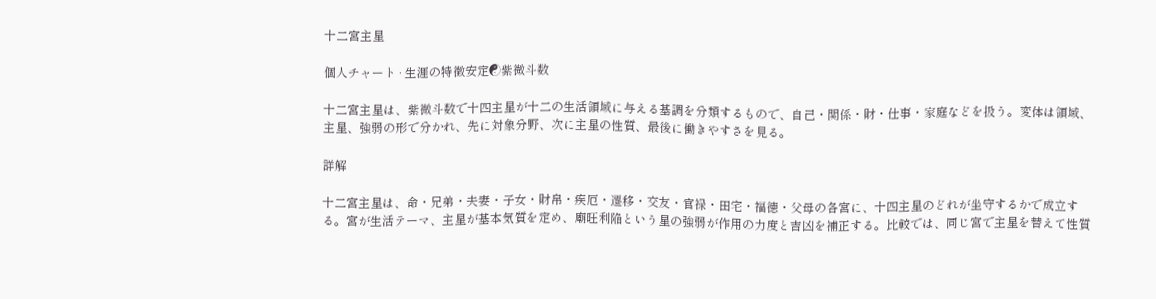十二宮主星

個人チャート · 生涯の特徴安定☯紫微斗数

十二宮主星は、紫微斗数で十四主星が十二の生活領域に与える基調を分類するもので、自己・関係・財・仕事・家庭などを扱う。変体は領域、主星、強弱の形で分かれ、先に対象分野、次に主星の性質、最後に働きやすさを見る。

詳解

十二宮主星は、命・兄弟・夫妻・子女・財帛・疾厄・遷移・交友・官禄・田宅・福徳・父母の各宮に、十四主星のどれが坐守するかで成立する。宮が生活テーマ、主星が基本気質を定め、廟旺利陥という星の強弱が作用の力度と吉凶を補正する。比較では、同じ宮で主星を替えて性質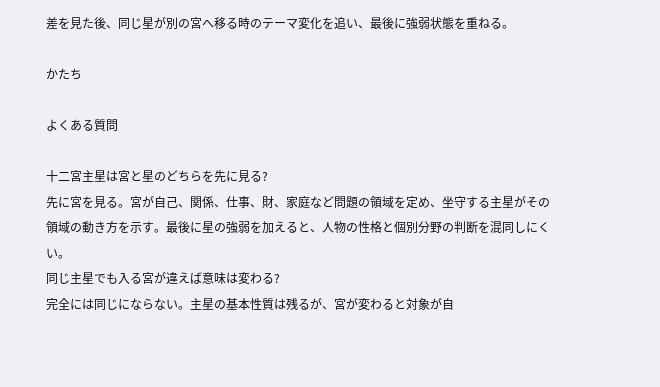差を見た後、同じ星が別の宮へ移る時のテーマ変化を追い、最後に強弱状態を重ねる。

かたち

よくある質問

十二宮主星は宮と星のどちらを先に見る?
先に宮を見る。宮が自己、関係、仕事、財、家庭など問題の領域を定め、坐守する主星がその領域の動き方を示す。最後に星の強弱を加えると、人物の性格と個別分野の判断を混同しにくい。
同じ主星でも入る宮が違えば意味は変わる?
完全には同じにならない。主星の基本性質は残るが、宮が変わると対象が自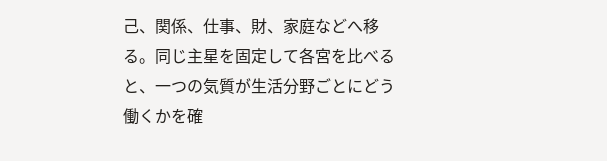己、関係、仕事、財、家庭などへ移る。同じ主星を固定して各宮を比べると、一つの気質が生活分野ごとにどう働くかを確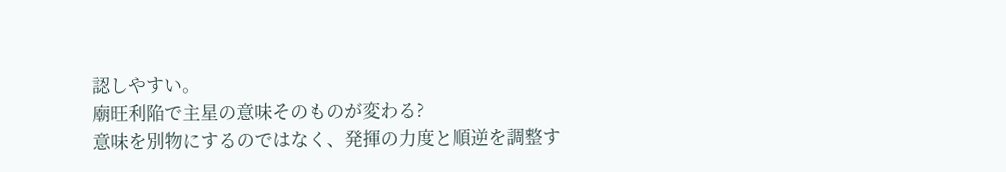認しやすい。
廟旺利陥で主星の意味そのものが変わる?
意味を別物にするのではなく、発揮の力度と順逆を調整す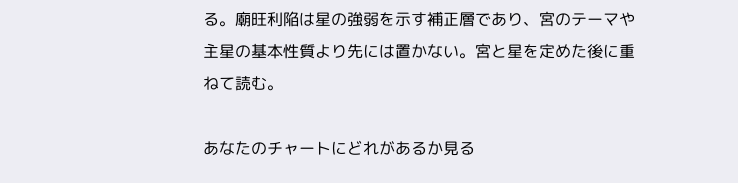る。廟旺利陥は星の強弱を示す補正層であり、宮のテーマや主星の基本性質より先には置かない。宮と星を定めた後に重ねて読む。

あなたのチャートにどれがあるか見る